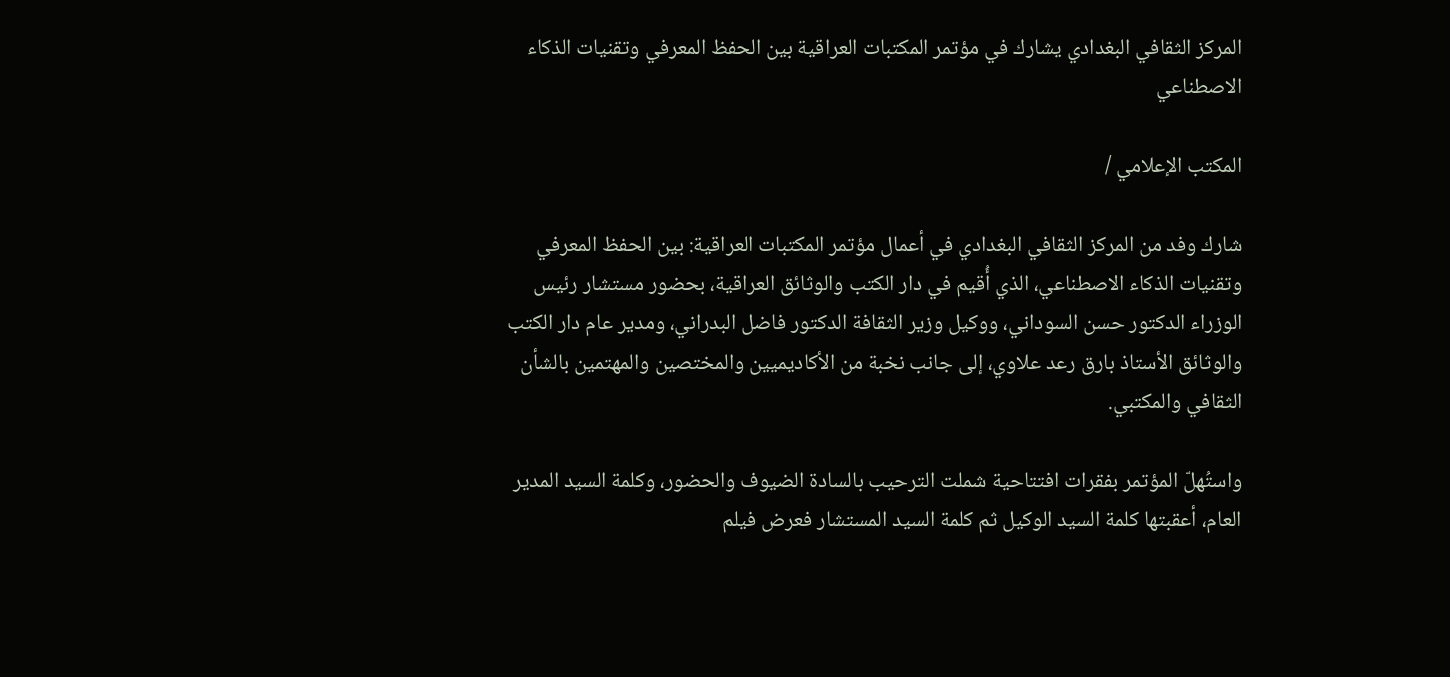المركز الثقافي البغدادي يشارك في مؤتمر المكتبات العراقية بين الحفظ المعرفي وتقنيات الذكاء الاصطناعي

المكتب الإعلامي /

شارك وفد من المركز الثقافي البغدادي في أعمال مؤتمر المكتبات العراقية: بين الحفظ المعرفي وتقنيات الذكاء الاصطناعي، الذي أُقيم في دار الكتب والوثائق العراقية، بحضور مستشار رئيس الوزراء الدكتور حسن السوداني، ووكيل وزير الثقافة الدكتور فاضل البدراني، ومدير عام دار الكتب والوثائق الأستاذ بارق رعد علاوي، إلى جانب نخبة من الأكاديميين والمختصين والمهتمين بالشأن الثقافي والمكتبي.

واستُهلّ المؤتمر بفقرات افتتاحية شملت الترحيب بالسادة الضيوف والحضور، وكلمة السيد المدير العام، أعقبتها كلمة السيد الوكيل ثم كلمة السيد المستشار فعرض فيلم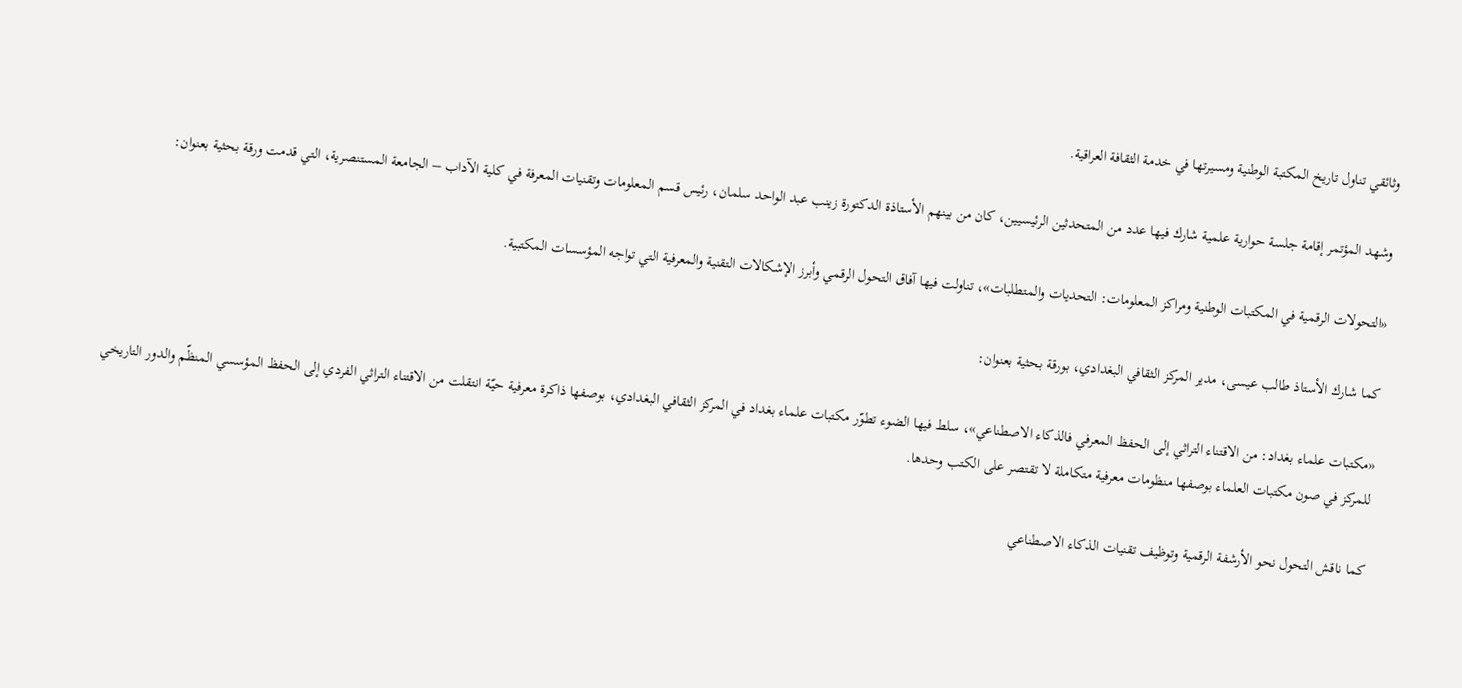وثائقي تناول تاريخ المكتبة الوطنية ومسيرتها في خدمة الثقافة العراقية.

وشهد المؤتمر إقامة جلسة حوارية علمية شارك فيها عدد من المتحدثين الرئيسيين، كان من بينهم الأستاذة الدكتورة زينب عبد الواحد سلمان، رئيس قسم المعلومات وتقنيات المعرفة في كلية الآداب – الجامعة المستنصرية، التي قدمت ورقة بحثية بعنوان:

«التحولات الرقمية في المكتبات الوطنية ومراكز المعلومات: التحديات والمتطلبات»، تناولت فيها آفاق التحول الرقمي وأبرز الإشكالات التقنية والمعرفية التي تواجه المؤسسات المكتبية.

كما شارك الأستاذ طالب عيسى، مدير المركز الثقافي البغدادي، بورقة بحثية بعنوان:

«مكتبات علماء بغداد: من الاقتناء التراثي إلى الحفظ المعرفي فالذكاء الاصطناعي»، سلط فيها الضوء تطوّر مكتبات علماء بغداد في المركز الثقافي البغدادي، بوصفها ذاكرة معرفية حيّة انتقلت من الاقتناء التراثي الفردي إلى الحفظ المؤسسي المنظّم والدور التاريخي للمركز في صون مكتبات العلماء بوصفها منظومات معرفية متكاملة لا تقتصر على الكتب وحدها.

كما ناقش التحول نحو الأرشفة الرقمية وتوظيف تقنيات الذكاء الاصطناعي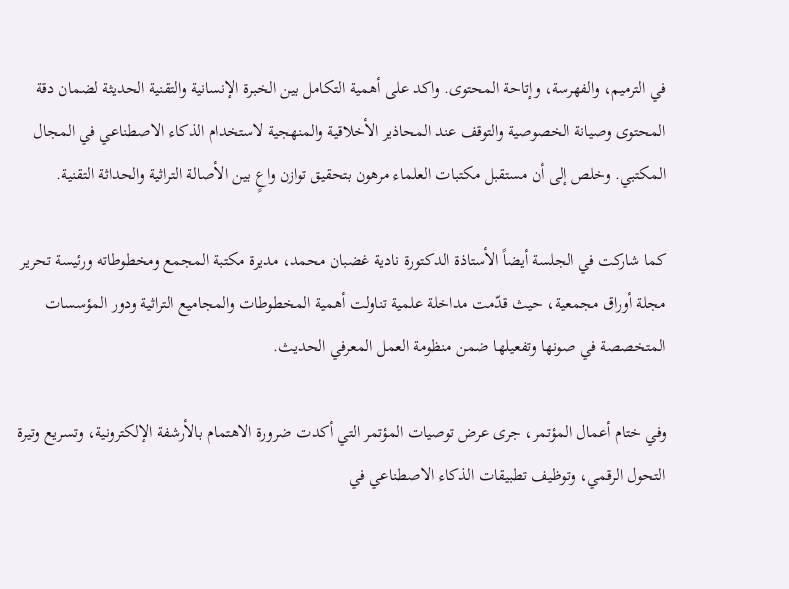في الترميم، والفهرسة، وإتاحة المحتوى. واكد على أهمية التكامل بين الخبرة الإنسانية والتقنية الحديثة لضمان دقة المحتوى وصيانة الخصوصية والتوقف عند المحاذير الأخلاقية والمنهجية لاستخدام الذكاء الاصطناعي في المجال المكتبي. وخلص إلى أن مستقبل مكتبات العلماء مرهون بتحقيق توازن واعٍ بين الأصالة التراثية والحداثة التقنية.

كما شاركت في الجلسة أيضاً الأستاذة الدكتورة نادية غضبان محمد، مديرة مكتبة المجمع ومخطوطاته ورئيسة تحرير مجلة أوراق مجمعية، حيث قدّمت مداخلة علمية تناولت أهمية المخطوطات والمجاميع التراثية ودور المؤسسات المتخصصة في صونها وتفعيلها ضمن منظومة العمل المعرفي الحديث.

وفي ختام أعمال المؤتمر، جرى عرض توصيات المؤتمر التي أكدت ضرورة الاهتمام بالأرشفة الإلكترونية، وتسريع وتيرة التحول الرقمي، وتوظيف تطبيقات الذكاء الاصطناعي في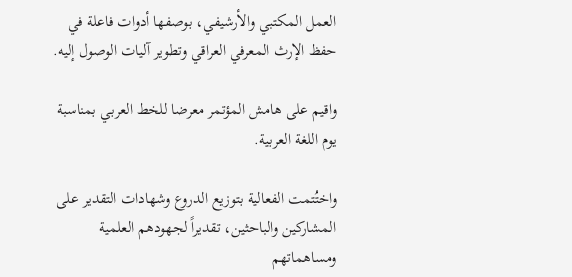العمل المكتبي والأرشيفي، بوصفها أدوات فاعلة في حفظ الإرث المعرفي العراقي وتطوير آليات الوصول إليه.

واقيم على هامش المؤتمر معرضا للخط العربي بمناسبة يوم اللغة العربية.

واختُتمت الفعالية بتوزيع الدروع وشهادات التقدير على المشاركين والباحثين، تقديراً لجهودهم العلمية ومساهماتهم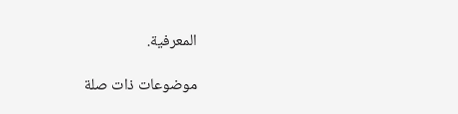المعرفية.

موضوعات ذات صلة